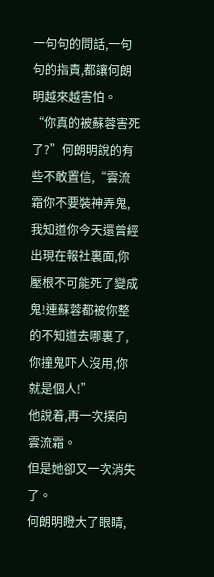一句句的問話,一句句的指責,都讓何朗明越來越害怕。
“你真的被蘇蓉害死了?”何朗明說的有些不敢置信,“雲流霜你不要裝神弄鬼,我知道你今天還曾經出現在報社裏面,你壓根不可能死了變成鬼!連蘇蓉都被你整的不知道去哪裏了,你撞鬼吓人沒用,你就是個人!”
他說着,再一次撲向雲流霜。
但是她卻又一次消失了。
何朗明瞪大了眼睛,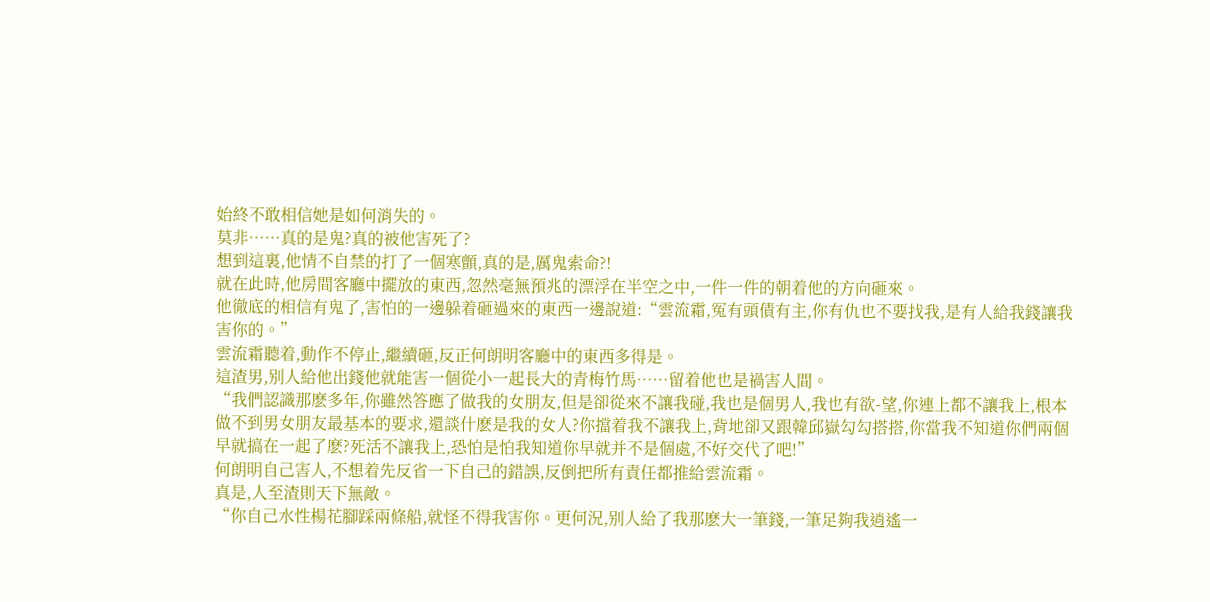始終不敢相信她是如何消失的。
莫非……真的是鬼?真的被他害死了?
想到這裏,他情不自禁的打了一個寒顫,真的是,厲鬼索命?!
就在此時,他房間客廳中擺放的東西,忽然毫無預兆的漂浮在半空之中,一件一件的朝着他的方向砸來。
他徹底的相信有鬼了,害怕的一邊躲着砸過來的東西一邊說道:“雲流霜,冤有頭債有主,你有仇也不要找我,是有人給我錢讓我害你的。”
雲流霜聽着,動作不停止,繼續砸,反正何朗明客廳中的東西多得是。
這渣男,别人給他出錢他就能害一個從小一起長大的青梅竹馬……留着他也是禍害人間。
“我們認識那麽多年,你雖然答應了做我的女朋友,但是卻從來不讓我碰,我也是個男人,我也有欲-望,你連上都不讓我上,根本做不到男女朋友最基本的要求,還談什麽是我的女人?你擋着我不讓我上,背地卻又跟韓邱嶽勾勾搭搭,你當我不知道你們兩個早就搞在一起了麽?死活不讓我上,恐怕是怕我知道你早就并不是個處,不好交代了吧!”
何朗明自己害人,不想着先反省一下自己的錯誤,反倒把所有責任都推給雲流霜。
真是,人至渣則天下無敵。
“你自己水性楊花腳踩兩條船,就怪不得我害你。更何況,别人給了我那麽大一筆錢,一筆足夠我逍遙一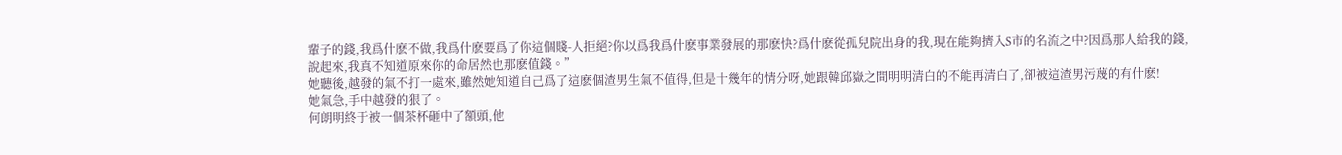輩子的錢,我爲什麽不做,我爲什麽要爲了你這個賤-人拒絕?你以爲我爲什麽事業發展的那麽快?爲什麽從孤兒院出身的我,現在能夠擠入S市的名流之中?因爲那人給我的錢,說起來,我真不知道原來你的命居然也那麽值錢。”
她聽後,越發的氣不打一處來,雖然她知道自己爲了這麽個渣男生氣不值得,但是十幾年的情分呀,她跟韓邱嶽之間明明清白的不能再清白了,卻被這渣男污蔑的有什麽!
她氣急,手中越發的狠了。
何朗明終于被一個茶杯砸中了額頭,他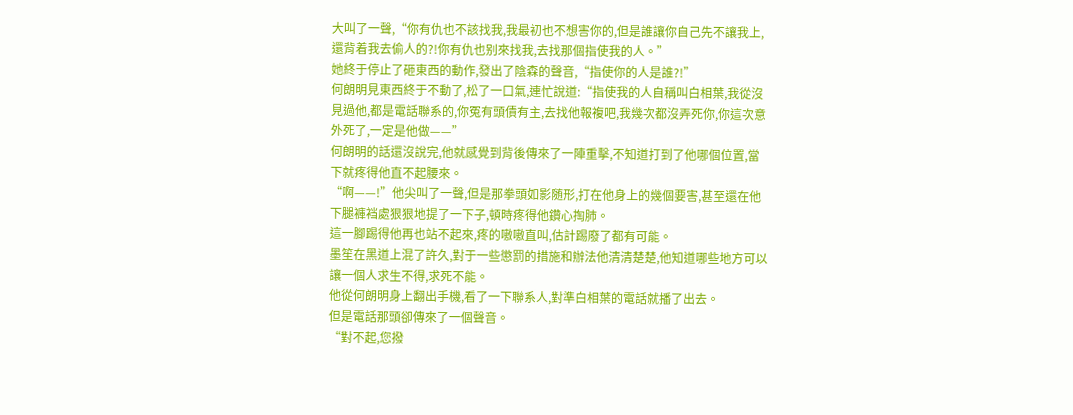大叫了一聲,“你有仇也不該找我,我最初也不想害你的,但是誰讓你自己先不讓我上,還背着我去偷人的?!你有仇也别來找我,去找那個指使我的人。”
她終于停止了砸東西的動作,發出了陰森的聲音,“指使你的人是誰?!”
何朗明見東西終于不動了,松了一口氣,連忙說道:“指使我的人自稱叫白相葉,我從沒見過他,都是電話聯系的,你冤有頭債有主,去找他報複吧,我幾次都沒弄死你,你這次意外死了,一定是他做——”
何朗明的話還沒說完,他就感覺到背後傳來了一陣重擊,不知道打到了他哪個位置,當下就疼得他直不起腰來。
“啊——!”他尖叫了一聲,但是那拳頭如影随形,打在他身上的幾個要害,甚至還在他下腿褲裆處狠狠地提了一下子,頓時疼得他鑽心掏肺。
這一腳踢得他再也站不起來,疼的嗷嗷直叫,估計踢廢了都有可能。
墨笙在黑道上混了許久,對于一些懲罰的措施和辦法他清清楚楚,他知道哪些地方可以讓一個人求生不得,求死不能。
他從何朗明身上翻出手機,看了一下聯系人,對準白相葉的電話就播了出去。
但是電話那頭卻傳來了一個聲音。
“對不起,您撥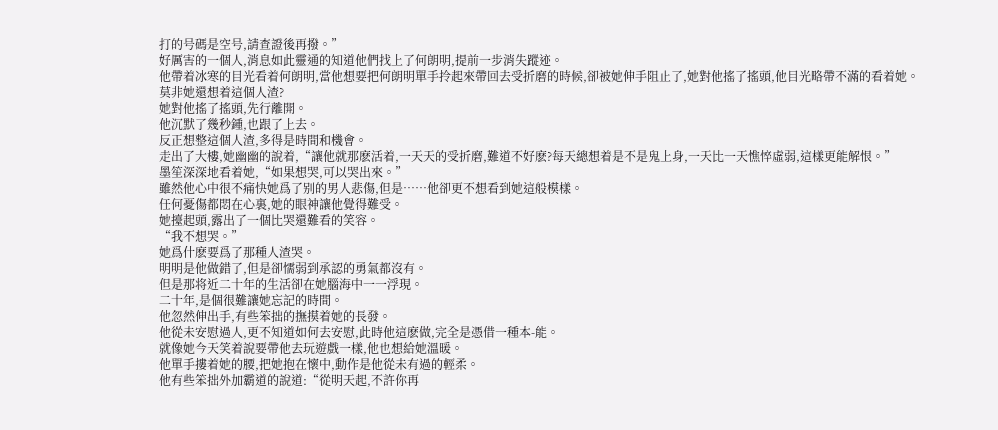打的号碼是空号,請查證後再撥。”
好厲害的一個人,消息如此靈通的知道他們找上了何朗明,提前一步消失蹤迹。
他帶着冰寒的目光看着何朗明,當他想要把何朗明單手拎起來帶回去受折磨的時候,卻被她伸手阻止了,她對他搖了搖頭,他目光略帶不滿的看着她。
莫非她還想着這個人渣?
她對他搖了搖頭,先行離開。
他沉默了幾秒鍾,也跟了上去。
反正想整這個人渣,多得是時間和機會。
走出了大樓,她幽幽的說着,“讓他就那麽活着,一天天的受折磨,難道不好麽?每天總想着是不是鬼上身,一天比一天憔悴虛弱,這樣更能解恨。”
墨笙深深地看着她,“如果想哭,可以哭出來。”
雖然他心中很不痛快她爲了别的男人悲傷,但是……他卻更不想看到她這般模樣。
任何憂傷都悶在心裏,她的眼神讓他覺得難受。
她擡起頭,露出了一個比哭還難看的笑容。
“我不想哭。”
她爲什麽要爲了那種人渣哭。
明明是他做錯了,但是卻懦弱到承認的勇氣都沒有。
但是那将近二十年的生活卻在她腦海中一一浮現。
二十年,是個很難讓她忘記的時間。
他忽然伸出手,有些笨拙的撫摸着她的長發。
他從未安慰過人,更不知道如何去安慰,此時他這麽做,完全是憑借一種本-能。
就像她今天笑着說要帶他去玩遊戲一樣,他也想給她溫暖。
他單手摟着她的腰,把她抱在懷中,動作是他從未有過的輕柔。
他有些笨拙外加霸道的說道:“從明天起,不許你再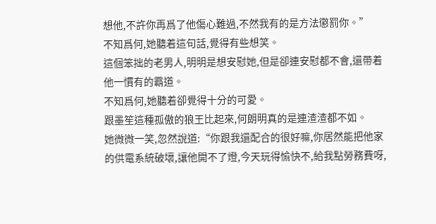想他,不許你再爲了他傷心難過,不然我有的是方法懲罰你。”
不知爲何,她聽着這句話,覺得有些想笑。
這個笨拙的老男人,明明是想安慰她,但是卻連安慰都不會,還帶着他一慣有的霸道。
不知爲何,她聽着卻覺得十分的可愛。
跟墨笙這種孤傲的狼王比起來,何朗明真的是連渣渣都不如。
她微微一笑,忽然說道:“你跟我還配合的很好嘛,你居然能把他家的供電系統破壞,讓他開不了燈,今天玩得愉快不,給我點勞務費呀,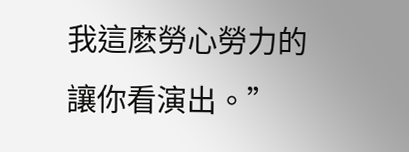我這麽勞心勞力的讓你看演出。”